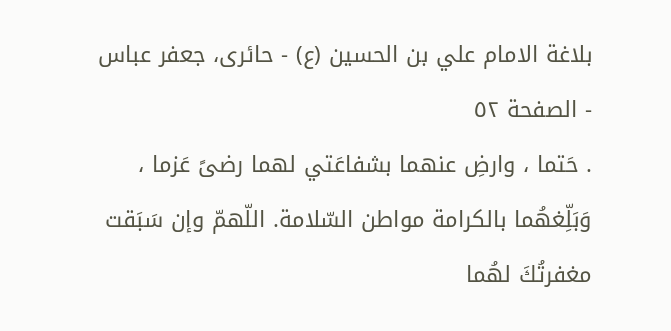بلاغة الامام علي بن الحسين (ع) - حائری، جعفر عباس - الصفحة ٥٢
. حَتما ، وارضِ عنهما بشفاعَتي لهما رضىً عَزما ، وَبَلِّغهُما بالكرامة مواطن السّلامة. اللّهمّ وإن سَبَقت مغفرتُكَ لهُما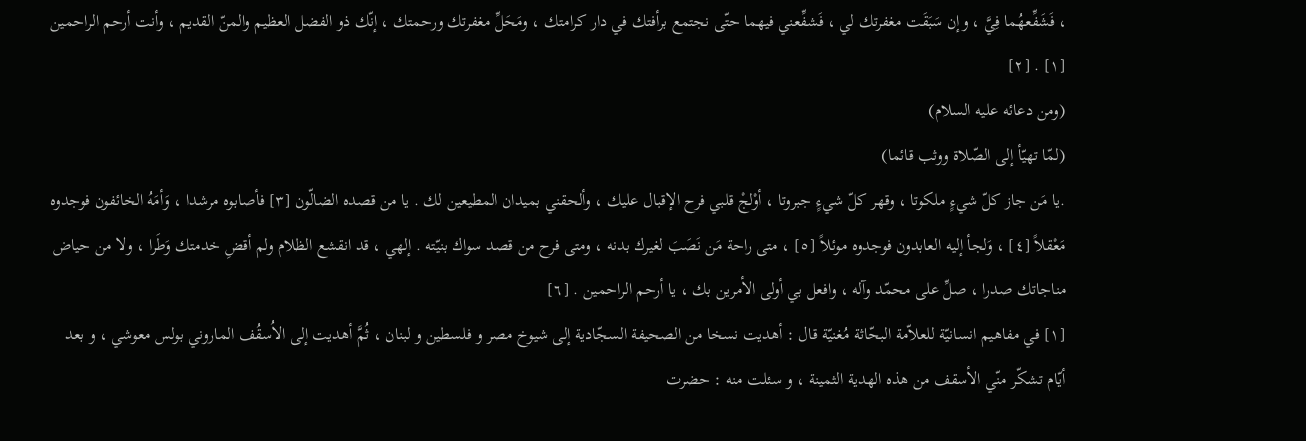، فَشَفِّعهُما فِيَّ ، وإن سَبَقَت مغفرتك لي ، فَشفِّعني فيهما حتّى نجتمع برأفتك في دار كرامتك ، ومَحَلِّ مغفرتك ورحمتك ، إنّك ذو الفضل العظيم والمنّ القديم ، وأنت أرحم الراحمين [١] . [٢]
(ومن دعائه عليه السلام)
(لمّا تهيّأ إلى الصّلاة ووثب قائما)
.يا مَن جاز كلّ شيءٍ ملكوتا ، وقهر كلّ شيءٍ جبروتا ، أوْلجْ قلبي فرح الإقبال عليك ، وألحقني بميدان المطيعين لك . يا من قصده الضالّون [٣] فأصابوه مرشدا ، وَأمَهُ الخائفون فوجدوه مَعْقلاً [٤] ، وَلجأ إليه العابدون فوجدوه موئلاً [٥] ، متى راحة مَن نَصَبَ لغيرك بدنه ، ومتى فرح من قصد سواك بنيّته . إلهي ، قد انقشع الظلام ولم أقضِ خدمتك وَطَرا ، ولا من حياض مناجاتك صدرا ، صلِّ على محمّد وآله ، وافعل بي أولى الأمرين بك ، يا أرحم الراحمين . [٦]
[١] في مفاهيم انسانيّة للعلاّمة البحّاثة مُغنيّة قال : أهديت نسخا من الصحيفة السجّادية إلى شيوخ مصر و فلسطين و لبنان ، ثُمَّ أهديت إلى الاُسقُف الماروني بولس معوشي ، و بعد أيّام تشكّر منّي الأسقف من هذه الهدية الثمينة ، و سئلت منه : حضرت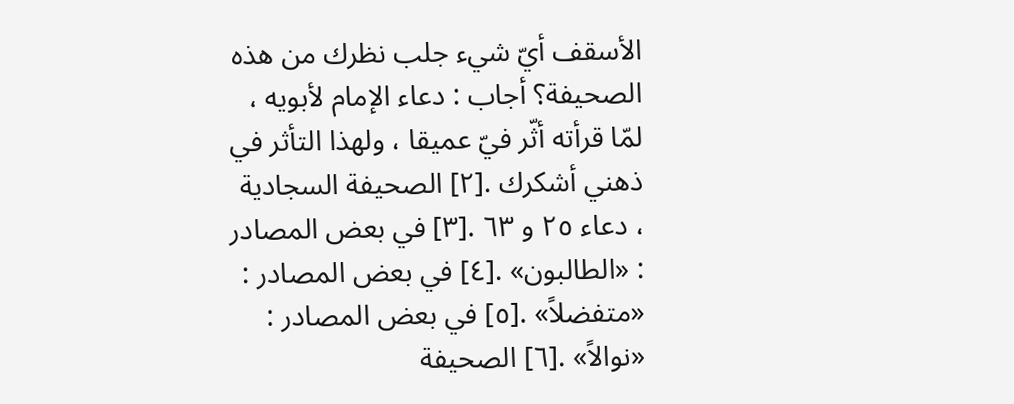الأسقف أيّ شيء جلب نظرك من هذه الصحيفة؟ أجاب : دعاء الإمام لأبويه ، لمّا قرأته أثّر فيّ عميقا ، ولهذا التأثر في ذهني أشكرك .[٢] الصحيفة السجادية ، دعاء ٢٥ و ٦٣ .[٣] في بعض المصادر : «الطالبون» .[٤] في بعض المصادر : «متفضلاً» .[٥] في بعض المصادر : «نوالاً» .[٦] الصحيفة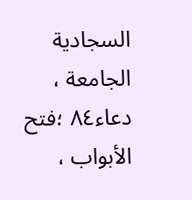السجادية الجامعة ، دعاء٨٤ ؛فتح الأبواب ،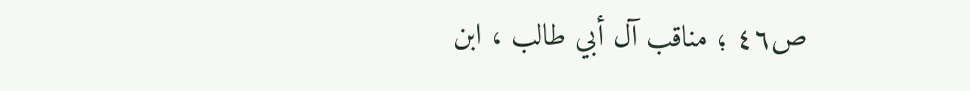ص٤٦ ؛ مناقب آل أبي طالب ، ابن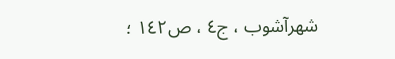شهرآشوب ، ج٤ ، ص١٤٢ ؛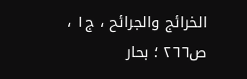الخرائج والجرائح ، ج١ ، ص٢٦٦ ؛ بحار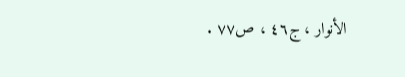الأنوار ، ج٤٦ ، ص٧٧ .